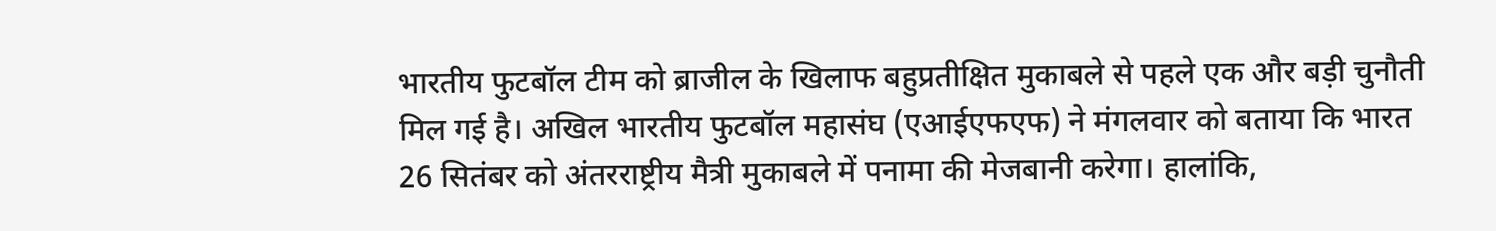भारतीय फुटबॉल टीम को ब्राजील के खिलाफ बहुप्रतीक्षित मुकाबले से पहले एक और बड़ी चुनौती मिल गई है। अखिल भारतीय फुटबॉल महासंघ (एआईएफएफ) ने मंगलवार को बताया कि भारत 26 सितंबर को अंतरराष्ट्रीय मैत्री मुकाबले में पनामा की मेजबानी करेगा। हालांकि,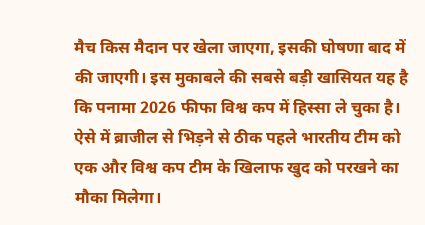मैच किस मैदान पर खेला जाएगा, इसकी घोषणा बाद में की जाएगी। इस मुकाबले की सबसे बड़ी खासियत यह है कि पनामा 2026 फीफा विश्व कप में हिस्सा ले चुका है। ऐसे में ब्राजील से भिड़ने से ठीक पहले भारतीय टीम को एक और विश्व कप टीम के खिलाफ खुद को परखने का मौका मिलेगा।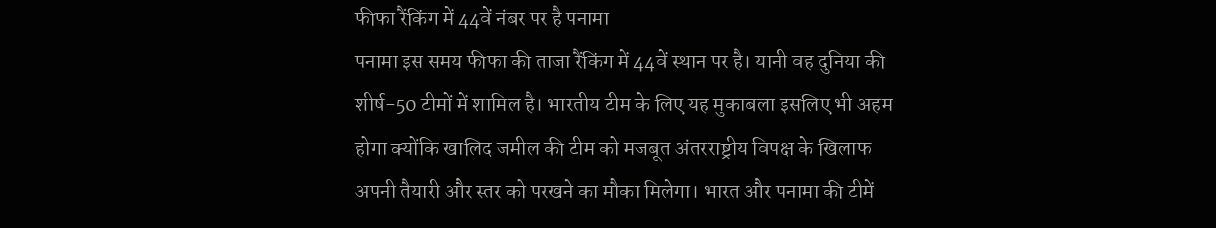फीफा रैंकिंग में 44वें नंबर पर है पनामा
पनामा इस समय फीफा की ताजा रैंकिंग में 44वें स्थान पर है। यानी वह दुनिया की शीर्ष-50 टीमों में शामिल है। भारतीय टीम के लिए यह मुकाबला इसलिए भी अहम होगा क्योंकि खालिद जमील की टीम को मजबूत अंतरराष्ट्रीय विपक्ष के खिलाफ अपनी तैयारी और स्तर को परखने का मौका मिलेगा। भारत और पनामा की टीमें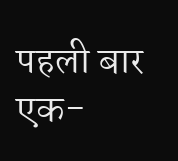पहली बार एक-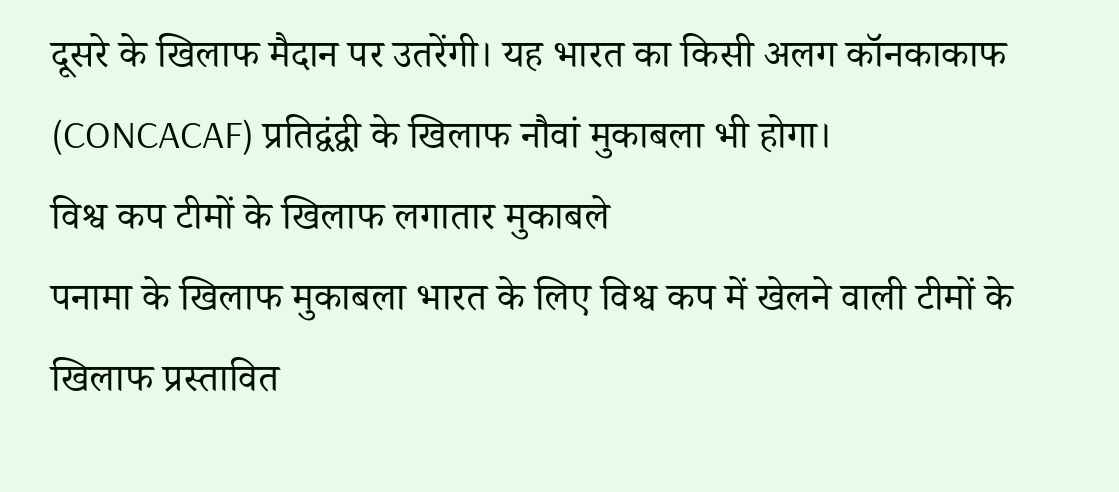दूसरे के खिलाफ मैदान पर उतरेंगी। यह भारत का किसी अलग कॉनकाकाफ (CONCACAF) प्रतिद्वंद्वी के खिलाफ नौवां मुकाबला भी होगा।
विश्व कप टीमों के खिलाफ लगातार मुकाबले
पनामा के खिलाफ मुकाबला भारत के लिए विश्व कप में खेलने वाली टीमों के खिलाफ प्रस्तावित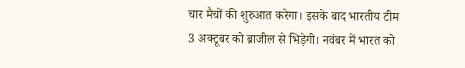चार मैचों की शुरुआत करेगा। इसके बाद भारतीय टीम 3 अक्टूबर को ब्राजील से भिड़ेगी। नवंबर में भारत को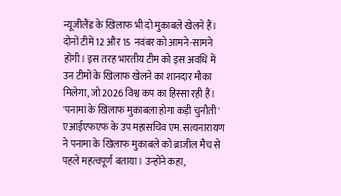न्यूजीलैंड के खिलाफ भी दो मुकाबले खेलने हैं। दोनों टीमें 12 और 15 नवंबर को आमने-सामने होंगी। इस तरह भारतीय टीम को इस अवधि में उन टीमों के खिलाफ खेलने का शानदार मौका मिलेगा, जो 2026 विश्व कप का हिस्सा रही हैं।
'पनामा के खिलाफ मुकाबला होगा कड़ी चुनौती'
एआईएफएफ के उप महासचिव एम. सत्यनारायण ने पनामा के खिलाफ मुकाबले को ब्राजील मैच से पहले महत्वपूर्ण बताया। उन्होंने कहा,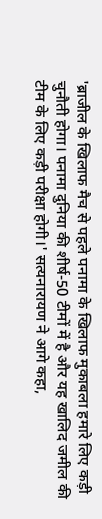'ब्राजील के खिलाफ मैच से पहले पनामा के खिलाफ मुकाबला हमारे लिए कड़ी चुनौती होगा। पनामा दुनिया की शीर्ष-50 टीमों में है और यह खालिद जमील की टीम के लिए कड़ी परीक्षा होगी।' सत्यनारायण ने आगे कहा,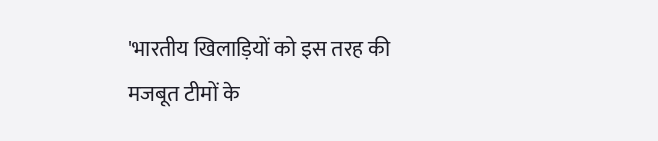'भारतीय खिलाड़ियों को इस तरह की मजबूत टीमों के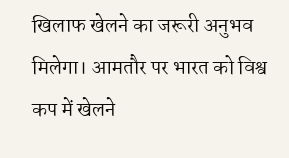खिलाफ खेलने का जरूरी अनुभव मिलेगा। आमतौर पर भारत को विश्व कप में खेलने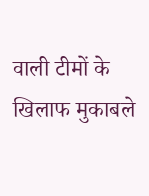वाली टीमों के खिलाफ मुकाबले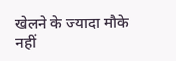खेलने के ज्यादा मौके नहीं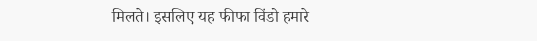मिलते। इसलिए यह फीफा विंडो हमारे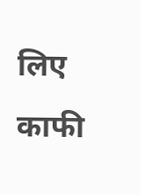लिए काफी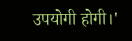उपयोगी होगी।'